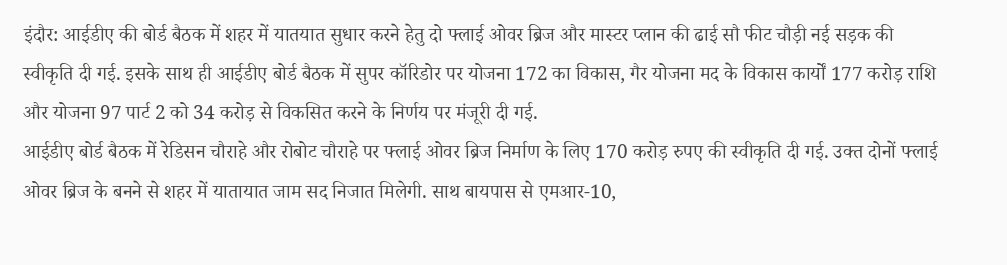इंदौर: आईडीए की बोर्ड बैठक में शहर में यातयात सुधार करने हेतु दो फ्लाई ओवर ब्रिज और मास्टर प्लान की ढाई सौ फीट चौड़ी नई सड़क की स्वीकृति दी गई. इसके साथ ही आईडीए बोर्ड बैठक में सुपर कॉरिडोर पर योजना 172 का विकास, गैर योजना मद के विकास कार्यों 177 करोड़ राशि और योजना 97 पार्ट 2 को 34 करोड़ से विकसित करने के निर्णय पर मंजूरी दी गई.
आईडीए बोर्ड बैठक में रेडिसन चौराहे और रोबोट चौराहे पर फ्लाई ओवर ब्रिज निर्माण के लिए 170 करोड़ रुपए की स्वीकृति दी गई. उक्त दोनों फ्लाई ओवर ब्रिज के बनने से शहर में यातायात जाम सद निजात मिलेगी. साथ बायपास से एमआर-10,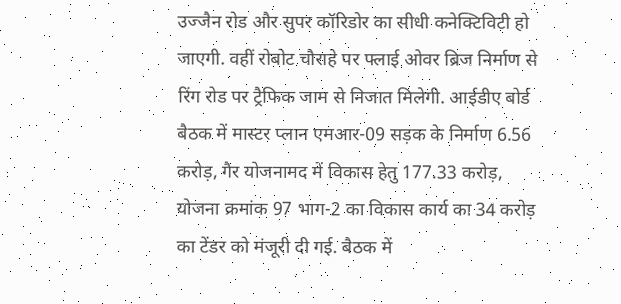उज्जैन रोड और सुपर कॉरिडोर का सीधी कनेक्टिविटी हो जाएगी. वहीं रोबोट चौराहे पर फ्लाई ओवर ब्रिज निर्माण से रिंग रोड पर ट्रैफिक जाम से निजात मिलेगी. आईडीए बोर्ड बैठक में मास्टर प्लान एमआर-09 सड़क के निर्माण 6.56 करोड़, गैर योजनामद में विकास हेतु 177.33 करोड़, योजना क्रमांक 97 भाग-2 का विकास कार्य का 34 करोड़ का टेंडर को मंजूरी दी गई. बैठक में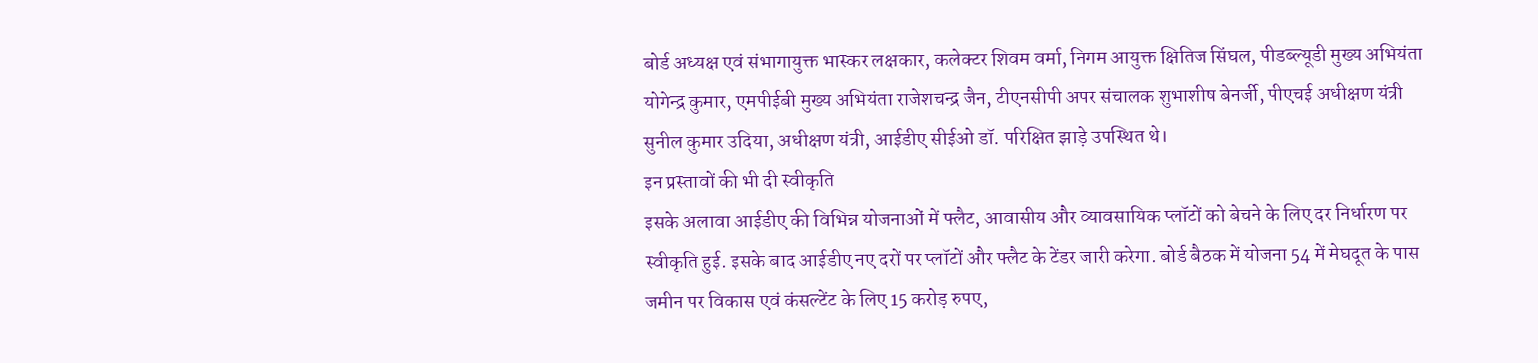बोर्ड अध्यक्ष एवं संभागायुक्त भास्कर लक्षकार, कलेक्टर शिवम वर्मा, निगम आयुक्त क्षितिज सिंघल, पीडब्ल्यूडी मुख्य अभियंता योगेन्द्र कुमार, एमपीईबी मुख्य अभियंता राजेशचन्द्र जैन, टीएनसीपी अपर संचालक शुभाशीष बेनर्जी, पीएचई अधीक्षण यंत्री सुनील कुमार उदिया, अधीक्षण यंत्री, आईडीए सीईओ डॉ. परिक्षित झाड़े उपस्थित थे।
इन प्रस्तावों की भी दी स्वीकृति
इसके अलावा आईडीए की विभिन्न योजनाओं में फ्लैट, आवासीय और व्यावसायिक प्लॉटों को बेचने के लिए दर निर्धारण पर स्वीकृति हुई. इसके बाद आईडीए नए दरों पर प्लॉटों और फ्लैट के टेंडर जारी करेगा. बोर्ड बैठक में योजना 54 में मेघदूत के पास जमीन पर विकास एवं कंसल्टेंट के लिए 15 करोड़ रुपए,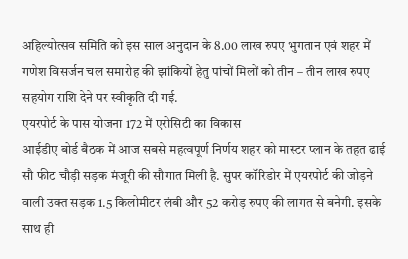अहिल्योत्सव समिति को इस साल अनुदान के 8.00 लाख रुपए भुगतान एवं शहर में गणेश विसर्जन चल समारोह की झांकियों हेतु पांचों मिलों को तीन – तीन लाख रुपए सहयोग राशि देने पर स्वीकृति दी गई.
एयरपोर्ट के पास योजना 172 में एरोसिटी का विकास
आईडीए बोर्ड बैठक में आज सबसे महत्वपूर्ण निर्णय शहर को मास्टर प्लान के तहत ढाई सौ फीट चौड़ी सड़क मंजूरी की सौगात मिली है. सुपर कॉरिडोर में एयरपोर्ट की जोड़ने वाली उक्त सड़क 1.5 किलोमीटर लंबी और 52 करोड़ रुपए की लागत से बनेगी. इसके साथ ही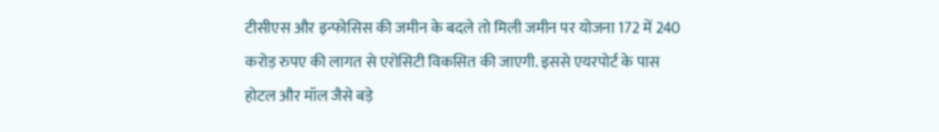टीसीएस और इन्फोसिस की जमीन के बदले तो मिली जमीन पर योजना 172 में 240 करोड़ रुपए की लागत से एरोसिटी विकसित की जाएगी. इससे एयरपोर्ट के पास होटल और मॉल जैसे बड़े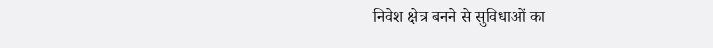निवेश क्षेत्र बनने से सुविधाओं का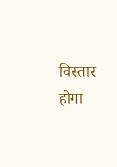विस्तार होगा